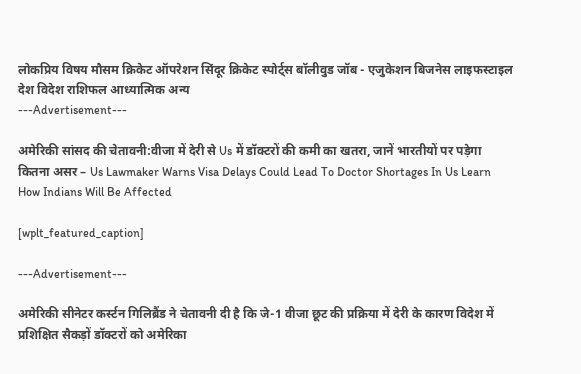लोकप्रिय विषय मौसम क्रिकेट ऑपरेशन सिंदूर क्रिकेट स्पोर्ट्स बॉलीवुड जॉब - एजुकेशन बिजनेस लाइफस्टाइल देश विदेश राशिफल आध्यात्मिक अन्य
---Advertisement---

अमेरिकी सांसद की चेतावनी:वीजा में देरी से Us में डॉक्टरों की कमी का खतरा, जानें भारतीयों पर पड़ेगा कितना असर – Us Lawmaker Warns Visa Delays Could Lead To Doctor Shortages In Us Learn How Indians Will Be Affected

[wplt_featured_caption]

---Advertisement---

अमेरिकी सीनेटर कर्स्टन गिलिब्रैंड ने चेतावनी दी है कि जे-1 वीजा छूट की प्रक्रिया में देरी के कारण विदेश में प्रशिक्षित सैकड़ों डॉक्टरों को अमेरिका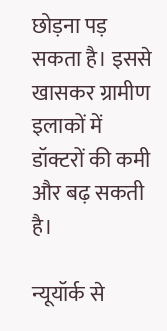छोड़ना पड़ सकता है। इससे खासकर ग्रामीण इलाकों में डॉक्टरों की कमी और बढ़ सकती है।

न्यूयॉर्क से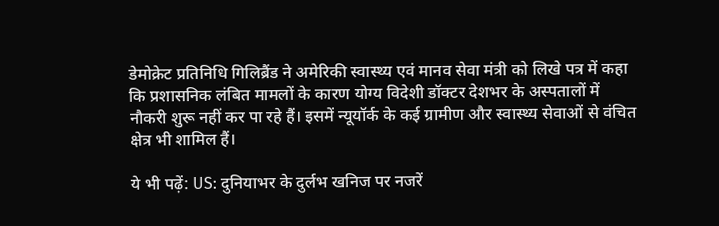डेमोक्रेट प्रतिनिधि गिलिब्रैंड ने अमेरिकी स्वास्थ्य एवं मानव सेवा मंत्री को लिखे पत्र में कहा कि प्रशासनिक लंबित मामलों के कारण योग्य विदेशी डॉक्टर देशभर के अस्पतालों में नौकरी शुरू नहीं कर पा रहे हैं। इसमें न्यूयॉर्क के कई ग्रामीण और स्वास्थ्य सेवाओं से वंचित क्षेत्र भी शामिल हैं।

ये भी पढ़ें: US: दुनियाभर के दुर्लभ खनिज पर नजरें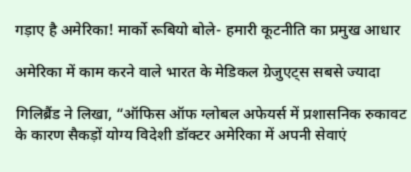गड़ाए है अमेरिका! मार्को रूबियो बोले- हमारी कूटनीति का प्रमुख आधार

अमेरिका में काम करने वाले भारत के मेडिकल ग्रेजुएट्स सबसे ज्यादा

गिलिब्रैंड ने लिखा, “ऑफिस ऑफ ग्लोबल अफेयर्स में प्रशासनिक रुकावट के कारण सैकड़ों योग्य विदेशी डॉक्टर अमेरिका में अपनी सेवाएं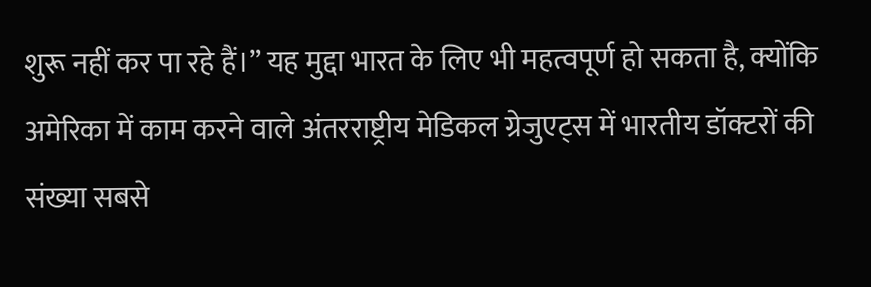शुरू नहीं कर पा रहे हैं।” यह मुद्दा भारत के लिए भी महत्वपूर्ण हो सकता है, क्योंकि अमेरिका में काम करने वाले अंतरराष्ट्रीय मेडिकल ग्रेजुएट्स में भारतीय डॉक्टरों की संख्या सबसे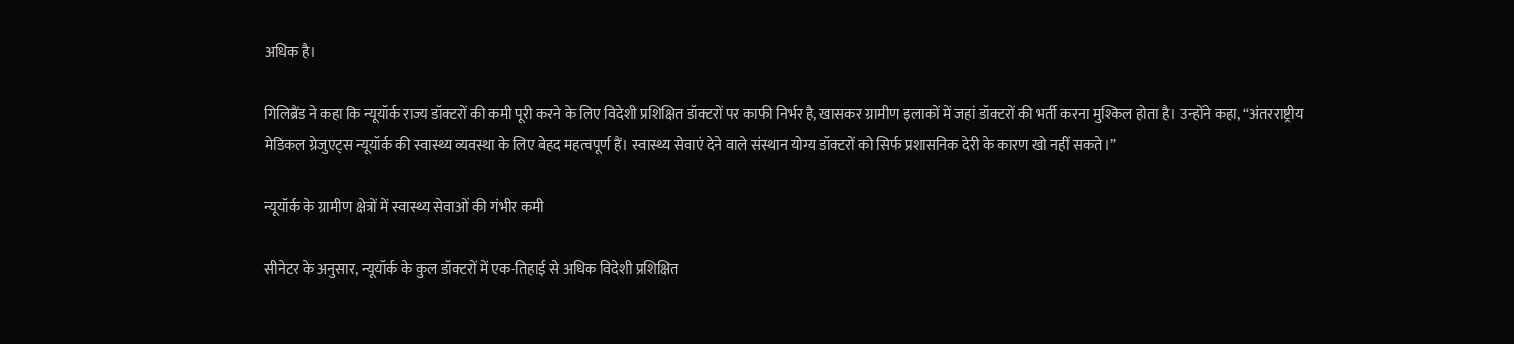अधिक है।

गिलिब्रैंड ने कहा कि न्यूयॉर्क राज्य डॉक्टरों की कमी पूरी करने के लिए विदेशी प्रशिक्षित डॉक्टरों पर काफी निर्भर है, खासकर ग्रामीण इलाकों में जहां डॉक्टरों की भर्ती करना मुश्किल होता है। उन्होंने कहा, “अंतरराष्ट्रीय मेडिकल ग्रेजुएट्स न्यूयॉर्क की स्वास्थ्य व्यवस्था के लिए बेहद महत्वपूर्ण हैं। स्वास्थ्य सेवाएं देने वाले संस्थान योग्य डॉक्टरों को सिर्फ प्रशासनिक देरी के कारण खो नहीं सकते।”

न्यूयॉर्क के ग्रामीण क्षेत्रों में स्वास्थ्य सेवाओं की गंभीर कमी

सीनेटर के अनुसार, न्यूयॉर्क के कुल डॉक्टरों में एक-तिहाई से अधिक विदेशी प्रशिक्षित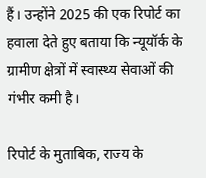हैं। उन्होंने 2025 की एक रिपोर्ट का हवाला देते हुए बताया कि न्यूयॉर्क के ग्रामीण क्षेत्रों में स्वास्थ्य सेवाओं की गंभीर कमी है।

रिपोर्ट के मुताबिक, राज्य के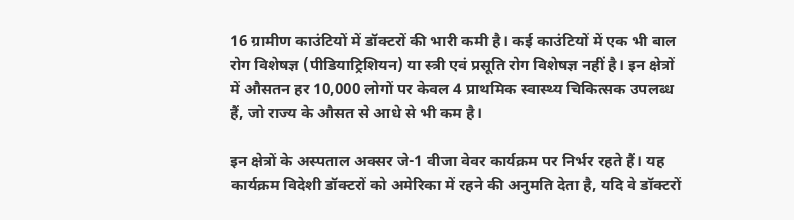16 ग्रामीण काउंटियों में डॉक्टरों की भारी कमी है। कई काउंटियों में एक भी बाल रोग विशेषज्ञ (पीडियाट्रिशियन) या स्त्री एवं प्रसूति रोग विशेषज्ञ नहीं है। इन क्षेत्रों में औसतन हर 10,000 लोगों पर केवल 4 प्राथमिक स्वास्थ्य चिकित्सक उपलब्ध हैं, जो राज्य के औसत से आधे से भी कम है।

इन क्षेत्रों के अस्पताल अक्सर जे-1 वीजा वेवर कार्यक्रम पर निर्भर रहते हैं। यह कार्यक्रम विदेशी डॉक्टरों को अमेरिका में रहने की अनुमति देता है, यदि वे डॉक्टरों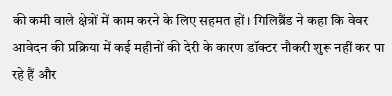की कमी वाले क्षेत्रों में काम करने के लिए सहमत हों। गिलिब्रैंड ने कहा कि वेवर आवेदन की प्रक्रिया में कई महीनों की देरी के कारण डॉक्टर नौकरी शुरू नहीं कर पा रहे हैं और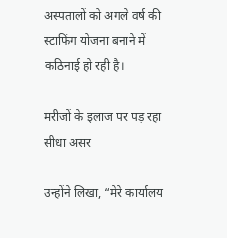अस्पतालों को अगले वर्ष की स्टाफिंग योजना बनाने में कठिनाई हो रही है।

मरीजों के इलाज पर पड़ रहा सीधा असर

उन्होंने लिखा, “मेरे कार्यालय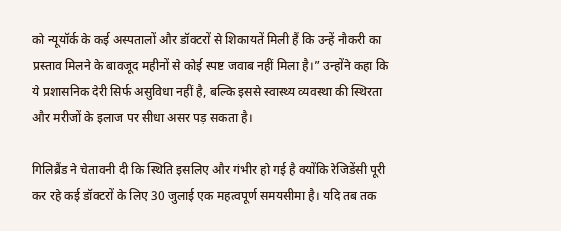को न्यूयॉर्क के कई अस्पतालों और डॉक्टरों से शिकायतें मिली हैं कि उन्हें नौकरी का प्रस्ताव मिलने के बावजूद महीनों से कोई स्पष्ट जवाब नहीं मिला है।” उन्होंने कहा कि ये प्रशासनिक देरी सिर्फ असुविधा नहीं है, बल्कि इससे स्वास्थ्य व्यवस्था की स्थिरता और मरीजों के इलाज पर सीधा असर पड़ सकता है।

गिलिब्रैंड ने चेतावनी दी कि स्थिति इसलिए और गंभीर हो गई है क्योंकि रेजिडेंसी पूरी कर रहे कई डॉक्टरों के लिए 30 जुलाई एक महत्वपूर्ण समयसीमा है। यदि तब तक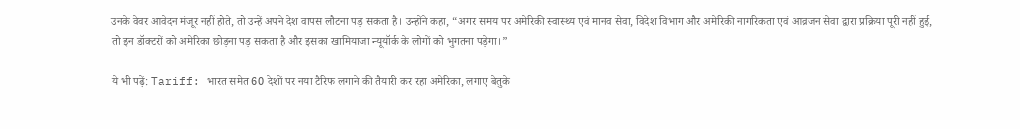उनके वेवर आवेदन मंजूर नहीं होते, तो उन्हें अपने देश वापस लौटना पड़ सकता है। उन्होंने कहा, “अगर समय पर अमेरिकी स्वास्थ्य एवं मानव सेवा, विदेश विभाग और अमेरिकी नागरिकता एवं आव्रजन सेवा द्वारा प्रक्रिया पूरी नहीं हुई, तो इन डॉक्टरों को अमेरिका छोड़ना पड़ सकता है और इसका खामियाजा न्यूयॉर्क के लोगों को भुगतना पड़ेगा।”

ये भी पढ़ें: Tariff: भारत समेत 60 देशों पर नया टैरिफ लगाने की तैयारी कर रहा अमेरिका, लगाए बेतुके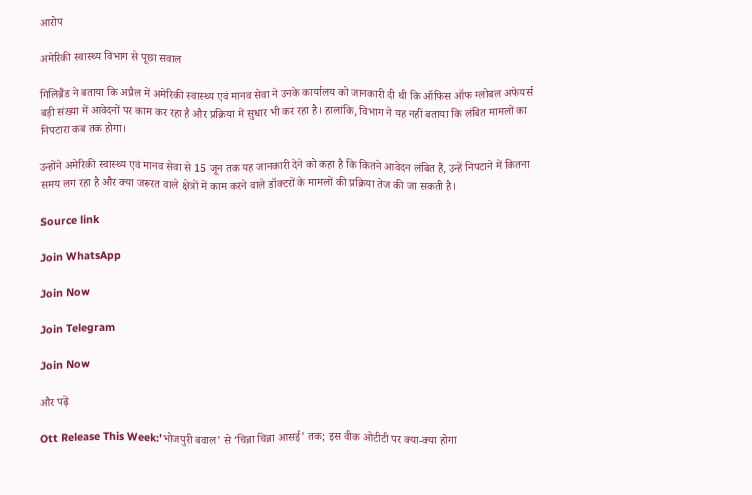आरोप

अमेरिकी स्वास्थ्य विभाग से पूछा सवाल

गिलिब्रैंड ने बताया कि अप्रैल में अमेरिकी स्वास्थ्य एवं मानव सेवा ने उनके कार्यालय को जानकारी दी थी कि ऑफिस ऑफ ग्लोबल अफेयर्स बड़ी संख्या में आवेदनों पर काम कर रहा है और प्रक्रिया में सुधार भी कर रहा है। हालांकि, विभाग ने यह नहीं बताया कि लंबित मामलों का निपटारा कब तक होगा।

उन्होंने अमेरिकी स्वास्थ्य एवं मानव सेवा से 15 जून तक यह जानकारी देने को कहा है कि कितने आवेदन लंबित हैं, उन्हें निपटाने में कितना समय लग रहा है और क्या जरूरत वाले क्षेत्रों में काम करने वाले डॉक्टरों के मामलों की प्रक्रिया तेज की जा सकती है।

Source link

Join WhatsApp

Join Now

Join Telegram

Join Now

और पढ़ें

Ott Release This Week:’भोजपुरी बवाल’ से ‘चिन्ना चिन्ना आसई’ तक; इस वीक ओटीटी पर क्या-क्या होगा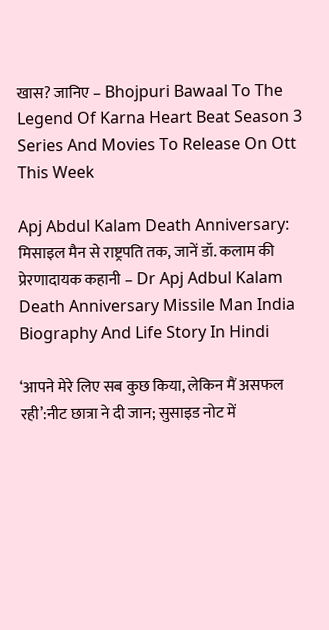खास? जानिए – Bhojpuri Bawaal To The Legend Of Karna Heart Beat Season 3 Series And Movies To Release On Ott This Week

Apj Abdul Kalam Death Anniversary: मिसाइल मैन से राष्ट्रपति तक, जानें डॉ. कलाम की प्रेरणादायक कहानी – Dr Apj Adbul Kalam Death Anniversary Missile Man India Biography And Life Story In Hindi

‘आपने मेरे लिए सब कुछ किया, लेकिन मैं असफल रही’:नीट छात्रा ने दी जान; सुसाइड नोट में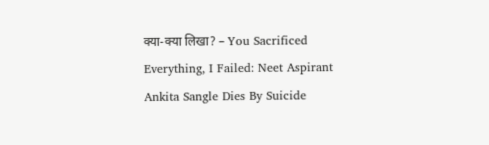क्या-क्या लिखा? – You Sacrificed Everything, I Failed: Neet Aspirant Ankita Sangle Dies By Suicide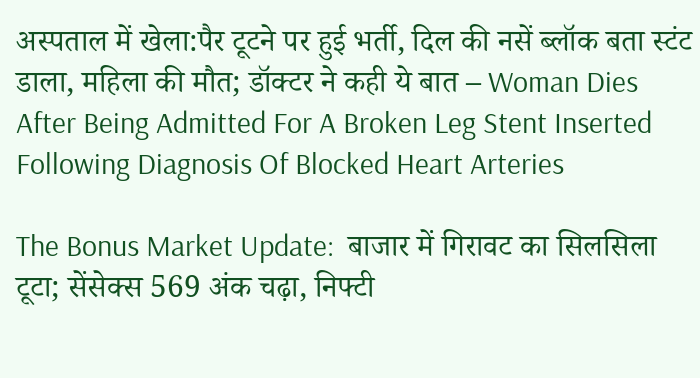अस्पताल में खेला:पैर टूटने पर हुई भर्ती, दिल की नसें ब्लॉक बता स्टंट डाला, महिला की मौत; डॉक्टर ने कही ये बात – Woman Dies After Being Admitted For A Broken Leg Stent Inserted Following Diagnosis Of Blocked Heart Arteries

The Bonus Market Update:  बाजार में गिरावट का सिलसिला टूटा; सेंसेक्स 569 अंक चढ़ा, निफ्टी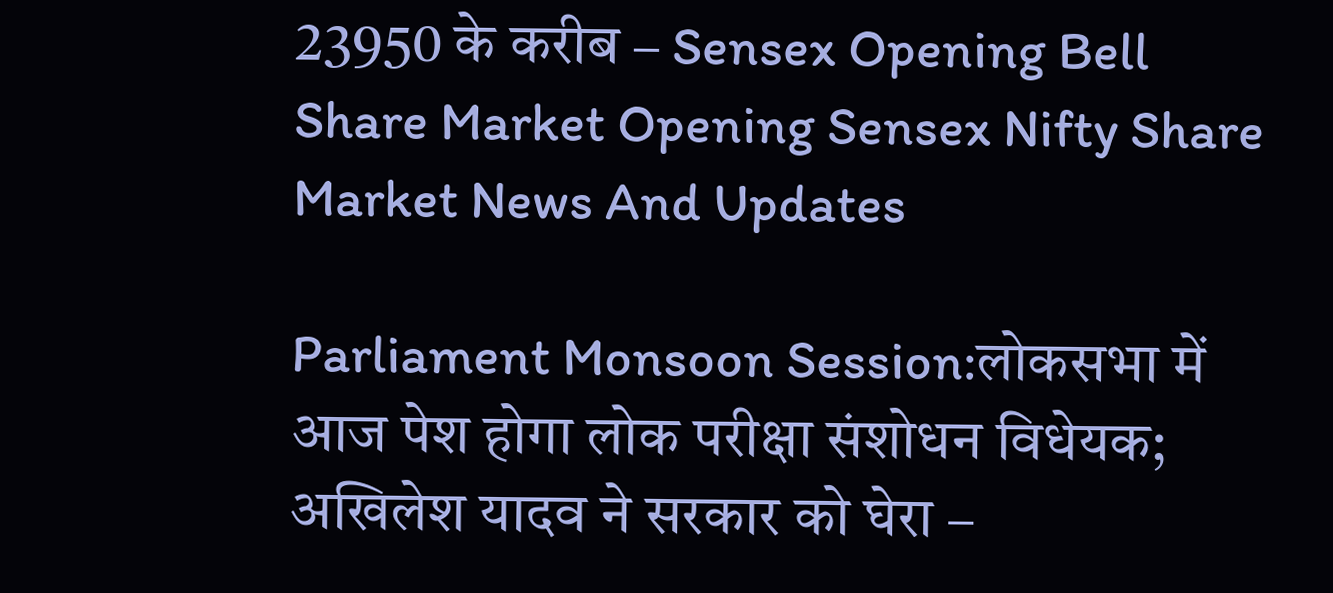23950 के करीब – Sensex Opening Bell Share Market Opening Sensex Nifty Share Market News And Updates

Parliament Monsoon Session:लोकसभा में आज पेश होगा लोक परीक्षा संशोधन विधेयक; अखिलेश यादव ने सरकार को घेरा –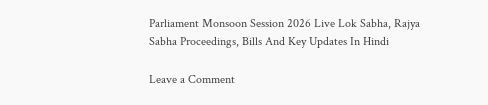Parliament Monsoon Session 2026 Live Lok Sabha, Rajya Sabha Proceedings, Bills And Key Updates In Hindi

Leave a Comment